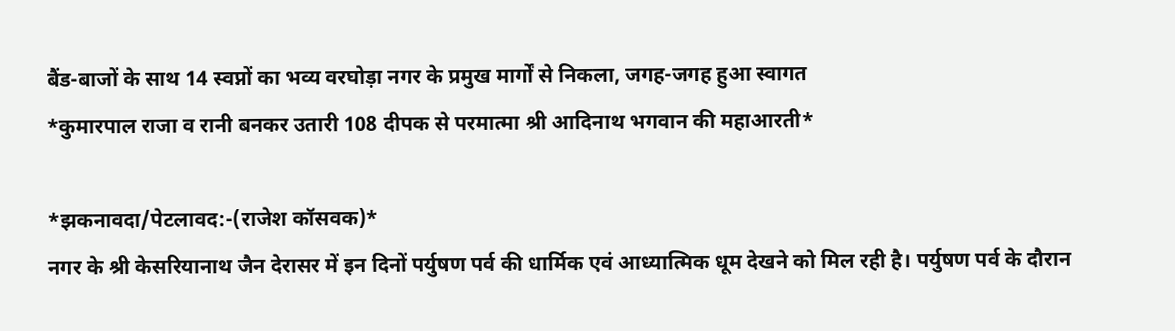बैंड-बाजों के साथ 14 स्वप्नों का भव्य वरघोड़ा नगर के प्रमुख मार्गों से निकला, जगह-जगह हुआ स्वागत
*कुमारपाल राजा व रानी बनकर उतारी 108 दीपक से परमात्मा श्री आदिनाथ भगवान की महाआरती*

*झकनावदा/पेटलावद:-(राजेश कॉसवक)*
नगर के श्री केसरियानाथ जैन देरासर में इन दिनों पर्युषण पर्व की धार्मिक एवं आध्यात्मिक धूम देखने को मिल रही है। पर्युषण पर्व के दौरान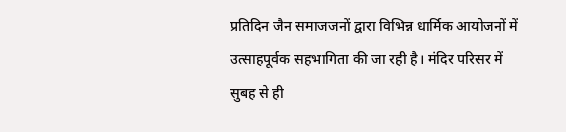प्रतिदिन जैन समाजजनों द्वारा विभिन्न धार्मिक आयोजनों में उत्साहपूर्वक सहभागिता की जा रही है। मंदिर परिसर में सुबह से ही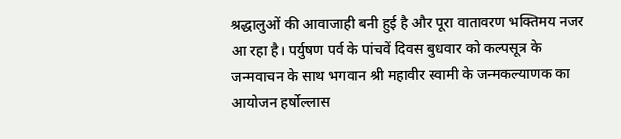श्रद्धालुओं की आवाजाही बनी हुई है और पूरा वातावरण भक्तिमय नजर आ रहा है। पर्युषण पर्व के पांचवें दिवस बुधवार को कल्पसूत्र के जन्मवाचन के साथ भगवान श्री महावीर स्वामी के जन्मकल्याणक का आयोजन हर्षोल्लास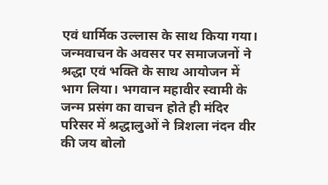एवं धार्मिक उल्लास के साथ किया गया। जन्मवाचन के अवसर पर समाजजनों ने श्रद्धा एवं भक्ति के साथ आयोजन में भाग लिया। भगवान महावीर स्वामी के जन्म प्रसंग का वाचन होते ही मंदिर परिसर में श्रद्धालुओं ने त्रिशला नंदन वीर की जय बोलो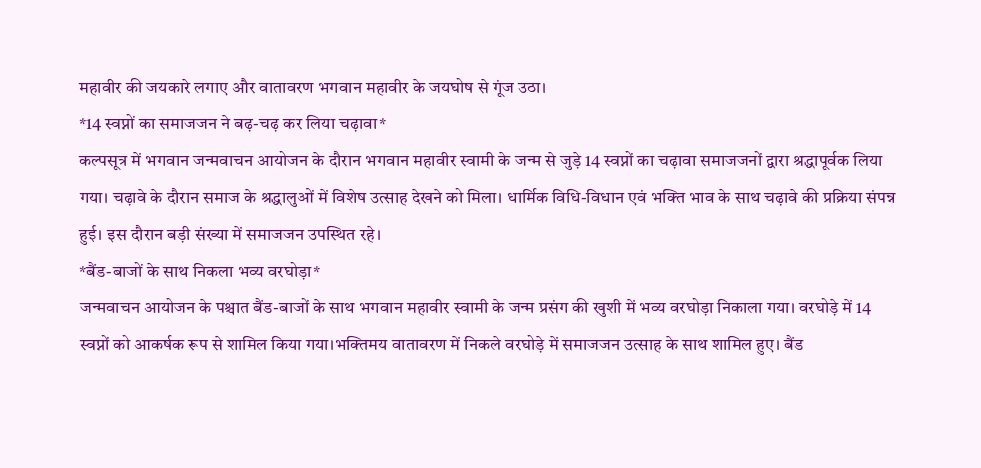महावीर की जयकारे लगाए और वातावरण भगवान महावीर के जयघोष से गूंज उठा।
*14 स्वप्नों का समाजजन ने बढ़-चढ़ कर लिया चढ़ावा*
कल्पसूत्र में भगवान जन्मवाचन आयोजन के दौरान भगवान महावीर स्वामी के जन्म से जुड़े 14 स्वप्नों का चढ़ावा समाजजनों द्वारा श्रद्धापूर्वक लिया गया। चढ़ावे के दौरान समाज के श्रद्धालुओं में विशेष उत्साह देखने को मिला। धार्मिक विधि-विधान एवं भक्ति भाव के साथ चढ़ावे की प्रक्रिया संपन्न हुई। इस दौरान बड़ी संख्या में समाजजन उपस्थित रहे।
*बैंड-बाजों के साथ निकला भव्य वरघोड़ा*
जन्मवाचन आयोजन के पश्चात बैंड-बाजों के साथ भगवान महावीर स्वामी के जन्म प्रसंग की खुशी में भव्य वरघोड़ा निकाला गया। वरघोड़े में 14 स्वप्नों को आकर्षक रूप से शामिल किया गया।भक्तिमय वातावरण में निकले वरघोड़े में समाजजन उत्साह के साथ शामिल हुए। बैंड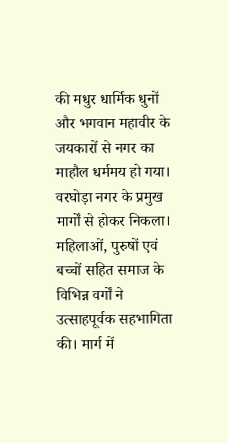की मधुर धार्मिक धुनों और भगवान महावीर के जयकारों से नगर का माहौल धर्ममय हो गया। वरघोड़ा नगर के प्रमुख मार्गों से होकर निकला। महिलाओं, पुरुषों एवं बच्चों सहित समाज के विभिन्न वर्गों ने उत्साहपूर्वक सहभागिता की। मार्ग में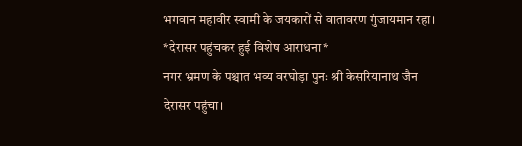भगवान महावीर स्वामी के जयकारों से वातावरण गुंजायमान रहा।
*देरासर पहुंचकर हुई विशेष आराधना*
नगर भ्रमण के पश्चात भव्य वरघोड़ा पुनः श्री केसरियानाथ जैन देरासर पहुंचा।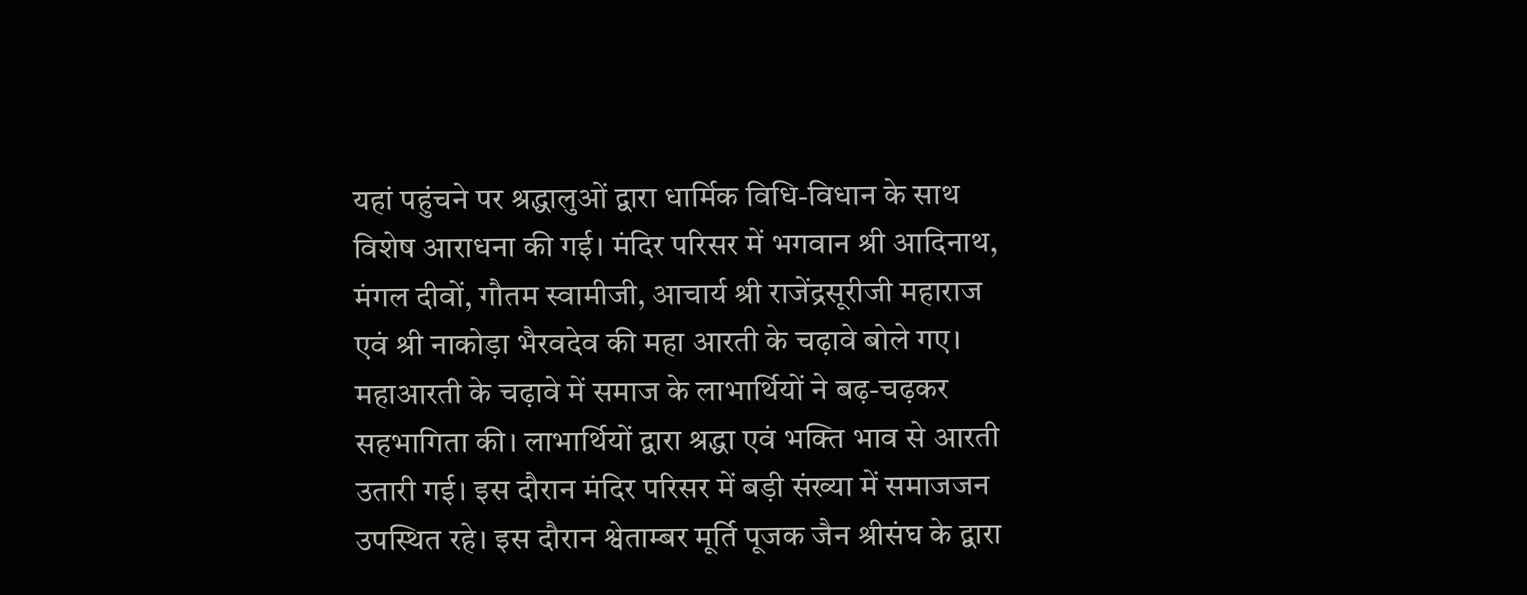यहां पहुंचने पर श्रद्धालुओं द्वारा धार्मिक विधि-विधान के साथ विशेष आराधना की गई। मंदिर परिसर में भगवान श्री आदिनाथ, मंगल दीवों, गौतम स्वामीजी, आचार्य श्री राजेंद्रसूरीजी महाराज एवं श्री नाकोड़ा भैरवदेव की महा आरती के चढ़ावे बोले गए।
महाआरती के चढ़ावे में समाज के लाभार्थियों ने बढ़-चढ़कर सहभागिता की। लाभार्थियों द्वारा श्रद्धा एवं भक्ति भाव से आरती उतारी गई। इस दौरान मंदिर परिसर में बड़ी संख्या में समाजजन उपस्थित रहे। इस दौरान श्वेताम्बर मूर्ति पूजक जैन श्रीसंघ के द्वारा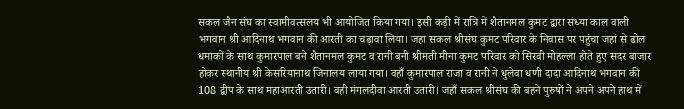सकल जैन संघ का स्वामीवत्सलय भी आयोजित किया गया। इसी कड़ी में रात्रि में शैतानमल कुमट द्वारा संध्या काल वाली भगवान श्री आदिनाथ भगवान की आरती का चढ़ावा लिया। जहा सकल श्रीसंघ कुमट परिवार के निवास पर पहुंचा जहां से ढोल धमाकों के साथ कुमारपाल बने शैतानमल कुमट व रानी बनी श्रीमती मीना कुमट परिवार को सिरवी मोहल्ला होते हुए सदर बाजार होकर स्थानीय श्री केसरियानाथ जिनालय लाया गया। वहाँ कुमारपाल राजा व रानी ने धुलेवा धणी दादा आदिनाथ भगवान की 108 द्वीप के साथ महाआरती उतारी। वही मंगलदीवा आरती उतारी। जहाँ सकल श्रीसंघ की बहने पुरुषों ने अपने अपने हाथ में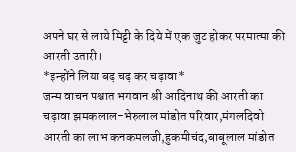अपने घर से लाये मिट्टी के दिये में एक जुट होकर परमात्मा की आरती उतारी।
*इन्होंने लिया बढ़ चढ़ कर चढ़ावा*
जन्म वाचन पश्चात भगवान श्री आदिनाथ की आरती का चढ़ावा झमकलाल-भेरुलाल मांडोत परिवार,मंगलदिवो आरती का लाभ कनकमलजी,हुकमीचंद,बाबूलाल मांडोत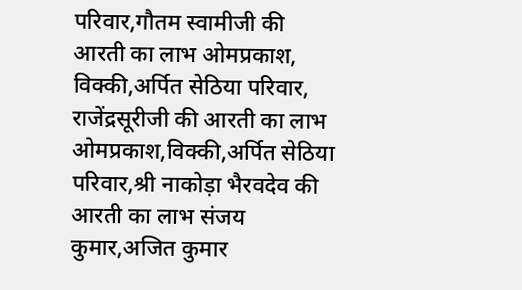परिवार,गौतम स्वामीजी की आरती का लाभ ओमप्रकाश, विक्की,अर्पित सेठिया परिवार, राजेंद्रसूरीजी की आरती का लाभ ओमप्रकाश,विक्की,अर्पित सेठिया परिवार,श्री नाकोड़ा भैरवदेव की आरती का लाभ संजय कुमार,अजित कुमार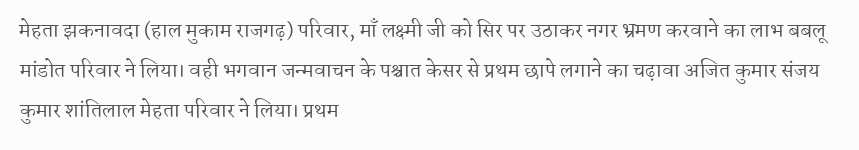मेहता झकनावदा (हाल मुकाम राजगढ़) परिवार, माँ लक्ष्मी जी को सिर पर उठाकर नगर भ्रमण करवाने का लाभ बबलू मांडोत परिवार ने लिया। वही भगवान जन्मवाचन के पश्चात केसर से प्रथम छापे लगाने का चढ़ावा अजित कुमार संजय कुमार शांतिलाल मेहता परिवार ने लिया। प्रथम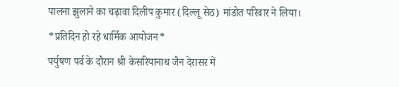पालना झुलाने का चढ़ावा दिलीप कुमार (दिल्लू सेठ) मांडोत परिवार ने लिया।
*प्रतिदिन हो रहे धार्मिक आयोजन*
पर्युषण पर्व के दौरान श्री केसरियानाथ जैन देरासर में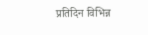प्रतिदिन विभिन्न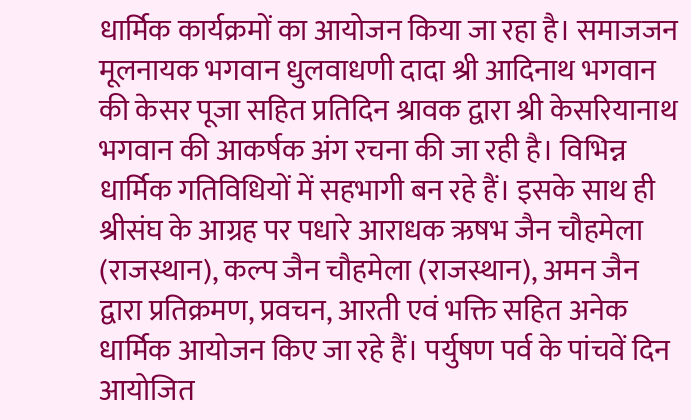धार्मिक कार्यक्रमों का आयोजन किया जा रहा है। समाजजन मूलनायक भगवान धुलवाधणी दादा श्री आदिनाथ भगवान की केसर पूजा सहित प्रतिदिन श्रावक द्वारा श्री केसरियानाथ भगवान की आकर्षक अंग रचना की जा रही है। विभिन्न धार्मिक गतिविधियों में सहभागी बन रहे हैं। इसके साथ ही श्रीसंघ के आग्रह पर पधारे आराधक ऋषभ जैन चौहमेला (राजस्थान), कल्प जैन चौहमेला (राजस्थान), अमन जैन द्वारा प्रतिक्रमण, प्रवचन, आरती एवं भक्ति सहित अनेक धार्मिक आयोजन किए जा रहे हैं। पर्युषण पर्व के पांचवें दिन आयोजित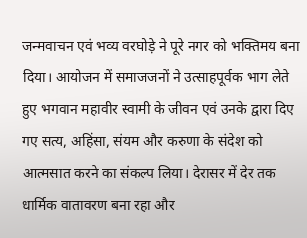जन्मवाचन एवं भव्य वरघोड़े ने पूरे नगर को भक्तिमय बना दिया। आयोजन में समाजजनों ने उत्साहपूर्वक भाग लेते हुए भगवान महावीर स्वामी के जीवन एवं उनके द्वारा दिए गए सत्य, अहिंसा, संयम और करुणा के संदेश को आत्मसात करने का संकल्प लिया। देरासर में देर तक धार्मिक वातावरण बना रहा और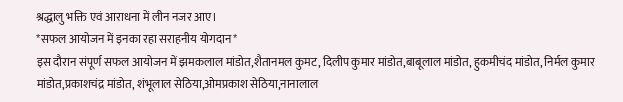श्रद्धालु भक्ति एवं आराधना में लीन नजर आए।
*सफल आयोजन में इनका रहा सराहनीय योगदान*
इस दौरान संपूर्ण सफल आयोजन में झमकलाल मांडोत,शैतानमल कुमट, दिलीप कुमार मांडोत,बाबूलाल मांडोत, हुकमीचंद मांडोत, निर्मल कुमार मांडोत,प्रकाशचंद्र मांडोत, शंभूलाल सेठिया,ओमप्रकाश सेठिया,नानालाल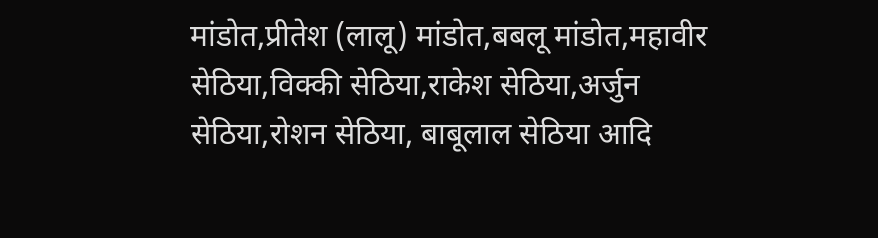मांडोत,प्रीतेश (लालू) मांडोत,बबलू मांडोत,महावीर सेठिया,विक्की सेठिया,राकेश सेठिया,अर्जुन सेठिया,रोशन सेठिया, बाबूलाल सेठिया आदि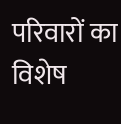परिवारों का विशेष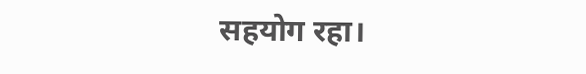सहयोग रहा।